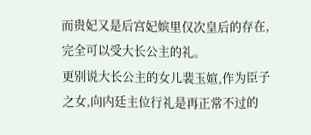而贵妃又是后宫妃嫔里仅次皇后的存在,完全可以受大长公主的礼。
更别说大长公主的女儿裴玉媗,作为臣子之女,向内廷主位行礼是再正常不过的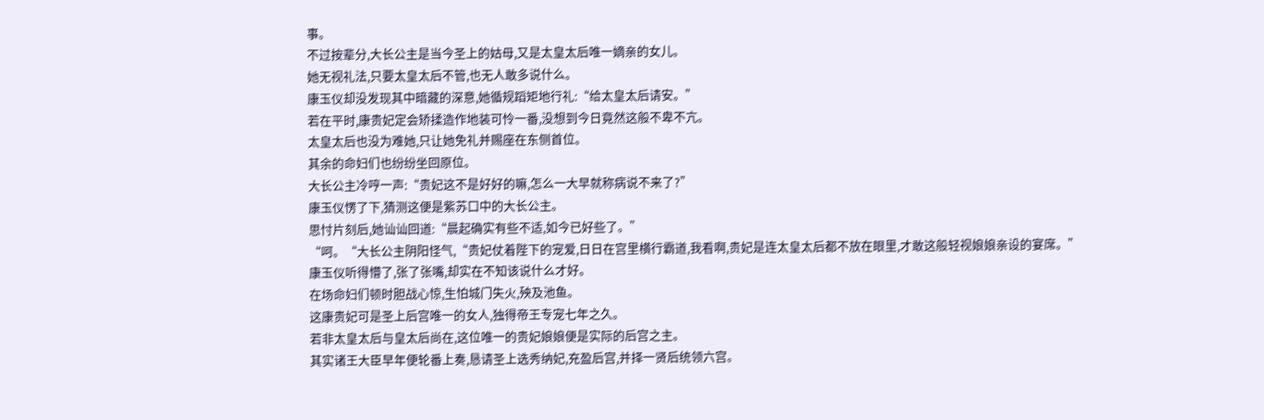事。
不过按辈分,大长公主是当今圣上的姑母,又是太皇太后唯一嫡亲的女儿。
她无视礼法,只要太皇太后不管,也无人敢多说什么。
康玉仪却没发现其中暗藏的深意,她循规蹈矩地行礼:“给太皇太后请安。”
若在平时,康贵妃定会矫揉造作地装可怜一番,没想到今日竟然这般不卑不亢。
太皇太后也没为难她,只让她免礼并赐座在东侧首位。
其余的命妇们也纷纷坐回原位。
大长公主冷哼一声:“贵妃这不是好好的嘛,怎么一大早就称病说不来了?”
康玉仪愣了下,猜测这便是紫苏口中的大长公主。
思忖片刻后,她讪讪回道:“晨起确实有些不适,如今已好些了。”
“呵。“大长公主阴阳怪气,“贵妃仗着陛下的宠爱,日日在宫里横行霸道,我看啊,贵妃是连太皇太后都不放在眼里,才敢这般轻视娘娘亲设的宴席。”
康玉仪听得懵了,张了张嘴,却实在不知该说什么才好。
在场命妇们顿时胆战心惊,生怕城门失火,殃及池鱼。
这康贵妃可是圣上后宫唯一的女人,独得帝王专宠七年之久。
若非太皇太后与皇太后尚在,这位唯一的贵妃娘娘便是实际的后宫之主。
其实诸王大臣早年便轮番上奏,恳请圣上选秀纳妃,充盈后宫,并择一贤后统领六宫。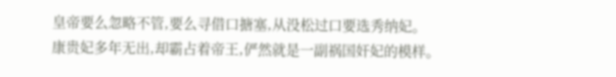皇帝要么忽略不管,要么寻借口搪塞,从没松过口要选秀纳妃。
康贵妃多年无出,却霸占着帝王,俨然就是一副祸国奸妃的模样。